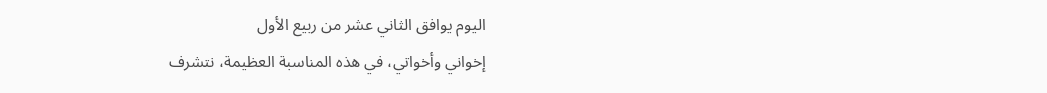اليوم يوافق الثاني عشر من ربيع الأول
إخواني وأخواتي، في هذه المناسبة العظيمة، نتشرف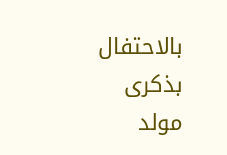بالاحتفال بذكرى مولد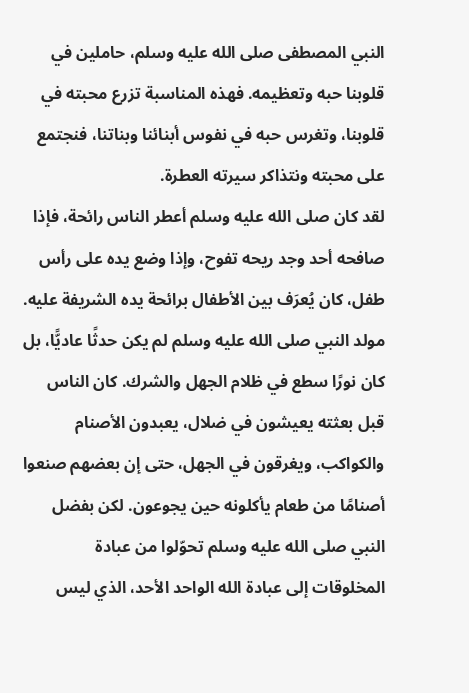النبي المصطفى صلى الله عليه وسلم، حاملين في قلوبنا حبه وتعظيمه. فهذه المناسبة تزرع محبته في قلوبنا، وتغرس حبه في نفوس أبنائنا وبناتنا، فنجتمع على محبته ونتذاكر سيرته العطرة.
لقد كان صلى الله عليه وسلم أعطر الناس رائحة، فإذا صافحه أحد وجد ريحه تفوح، وإذا وضع يده على رأس طفل، كان يُعرَف بين الأطفال برائحة يده الشريفة عليه.
مولد النبي صلى الله عليه وسلم لم يكن حدثًا عاديًّا، بل كان نورًا سطع في ظلام الجهل والشرك. كان الناس قبل بعثته يعيشون في ضلال، يعبدون الأصنام والكواكب، ويغرقون في الجهل، حتى إن بعضهم صنعوا أصنامًا من طعام يأكلونه حين يجوعون. لكن بفضل النبي صلى الله عليه وسلم تحوّلوا من عبادة المخلوقات إلى عبادة الله الواحد الأحد، الذي ليس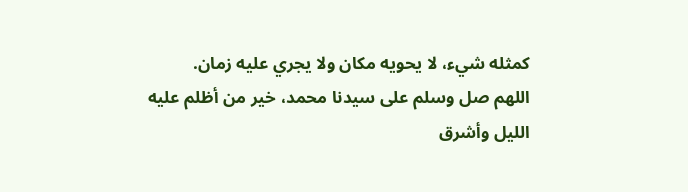كمثله شيء، لا يحويه مكان ولا يجري عليه زمان.
اللهم صل وسلم على سيدنا محمد، خير من أظلم عليه الليل وأشرق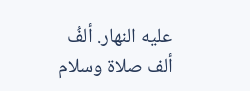عليه النهار. ألفُ ألف صلاة وسلام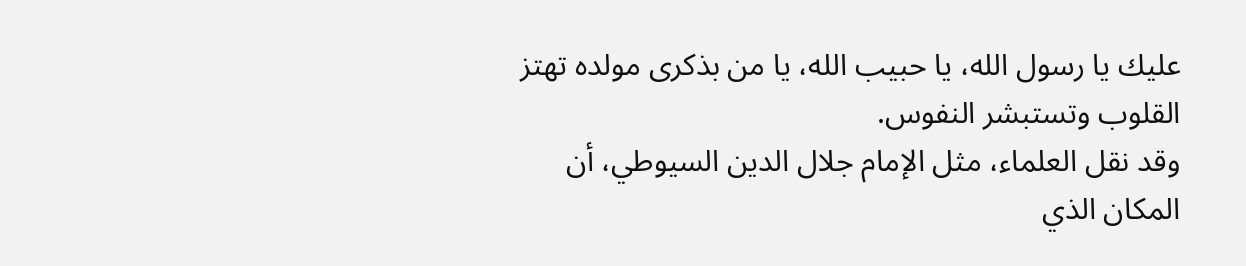عليك يا رسول الله، يا حبيب الله، يا من بذكرى مولده تهتز القلوب وتستبشر النفوس.
وقد نقل العلماء، مثل الإمام جلال الدين السيوطي، أن المكان الذي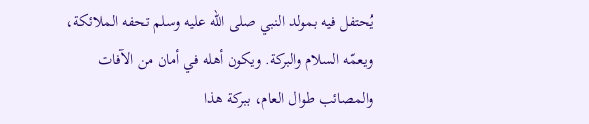يُحتفل فيه بمولد النبي صلى الله عليه وسلم تحفه الملائكة، ويعمّه السلام والبركة. ويكون أهله في أمان من الآفات والمصائب طوال العام، ببركة هذا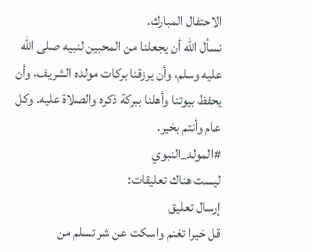الاحتفال المبارك.
نسأل الله أن يجعلنا من المحبين لنبيه صلى الله عليه وسلم، وأن يرزقنا بركات مولده الشريف، وأن يحفظ بيوتنا وأهلنا ببركة ذكره والصلاة عليه. وكل عام وأنتم بخير.
#المولد_النبوي
ليست هناك تعليقات:
إرسال تعليق
قل خيرا تغنم واسكت عن شر تسلم من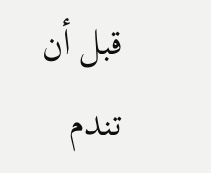قبل أن تندم